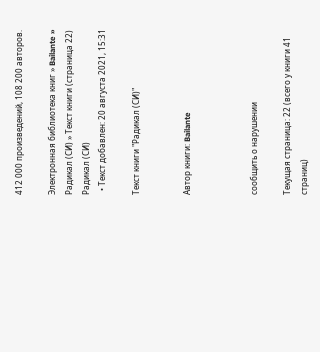412 000 произведений, 108 200 авторов.

Электронная библиотека книг » Bailante » Радикал (СИ) » Текст книги (страница 22)
Радикал (СИ)
  • Текст добавлен: 20 августа 2021, 15:31

Текст книги "Радикал (СИ)"


Автор книги: Bailante



сообщить о нарушении

Текущая страница: 22 (всего у книги 41 страниц)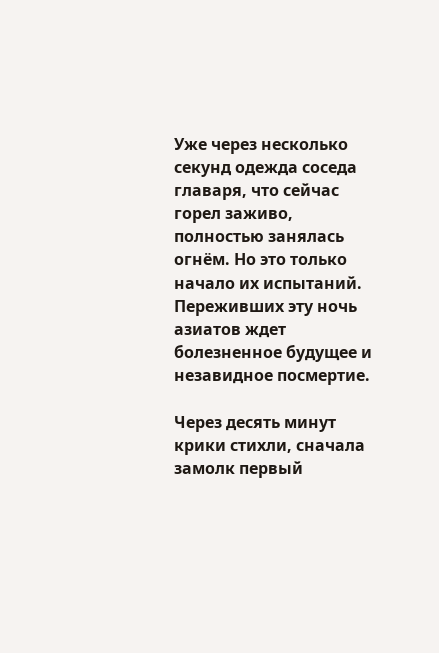Уже через несколько секунд одежда соседа главаря, что сейчас горел заживо, полностью занялась огнём. Но это только начало их испытаний. Переживших эту ночь азиатов ждет болезненное будущее и незавидное посмертие.

Через десять минут крики стихли, сначала замолк первый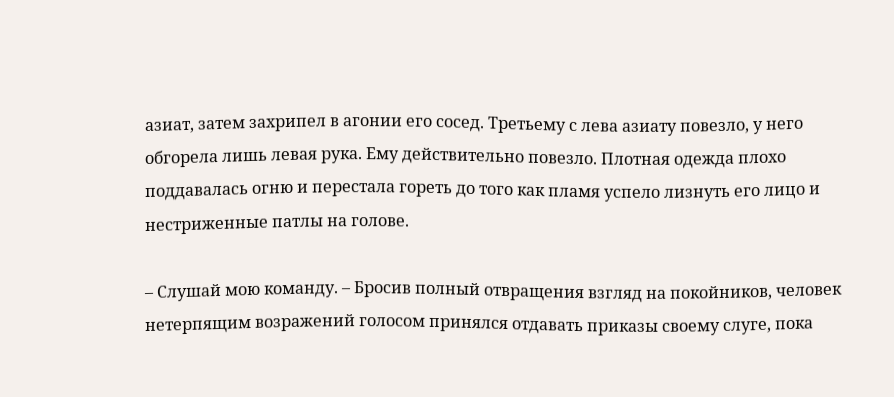азиат, затем захрипел в агонии его сосед. Третьему с лева азиату повезло, у него обгорела лишь левая рука. Ему действительно повезло. Плотная одежда плохо поддавалась огню и перестала гореть до того как пламя успело лизнуть его лицо и нестриженные патлы на голове.

– Слушай мою команду. – Бросив полный отвращения взгляд на покойников, человек нетерпящим возражений голосом принялся отдавать приказы своему слуге, пока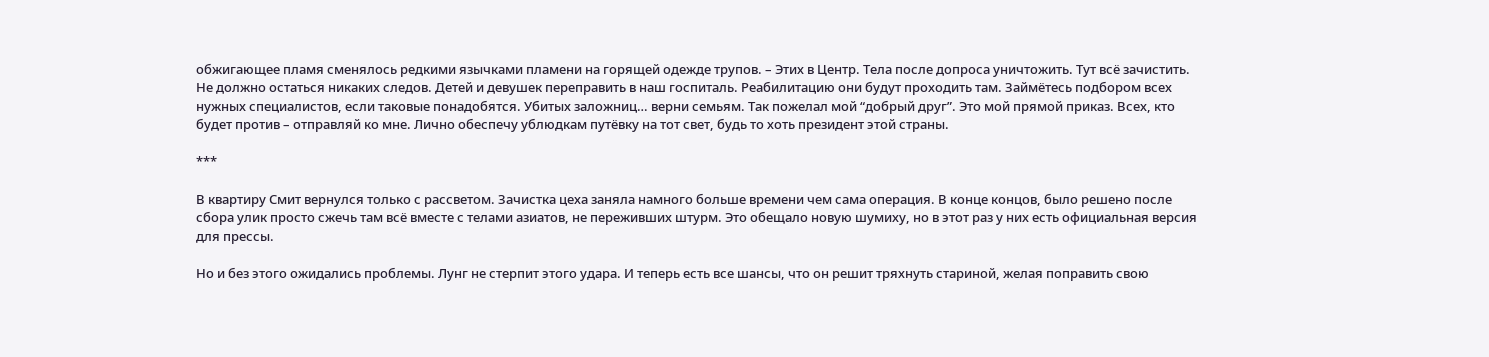обжигающее пламя сменялось редкими язычками пламени на горящей одежде трупов. – Этих в Центр. Тела после допроса уничтожить. Тут всё зачистить. Не должно остаться никаких следов. Детей и девушек переправить в наш госпиталь. Реабилитацию они будут проходить там. Займётесь подбором всех нужных специалистов, если таковые понадобятся. Убитых заложниц… верни семьям. Так пожелал мой “добрый друг”. Это мой прямой приказ. Всех, кто будет против – отправляй ко мне. Лично обеспечу ублюдкам путёвку на тот свет, будь то хоть президент этой страны.

***

В квартиру Смит вернулся только с рассветом. Зачистка цеха заняла намного больше времени чем сама операция. В конце концов, было решено после сбора улик просто сжечь там всё вместе с телами азиатов, не переживших штурм. Это обещало новую шумиху, но в этот раз у них есть официальная версия для прессы.

Но и без этого ожидались проблемы. Лунг не стерпит этого удара. И теперь есть все шансы, что он решит тряхнуть стариной, желая поправить свою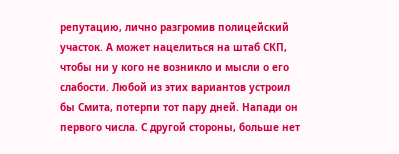репутацию, лично разгромив полицейский участок. А может нацелиться на штаб СКП, чтобы ни у кого не возникло и мысли о его слабости. Любой из этих вариантов устроил бы Смита, потерпи тот пару дней. Напади он первого числа. С другой стороны, больше нет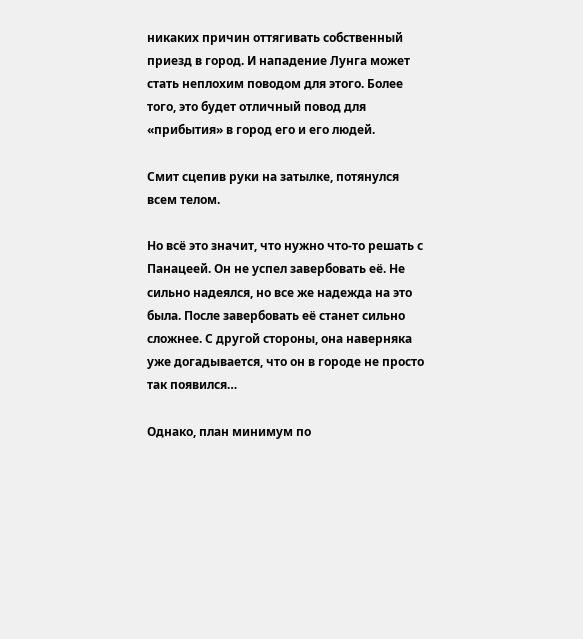никаких причин оттягивать собственный приезд в город. И нападение Лунга может стать неплохим поводом для этого. Более того, это будет отличный повод для «прибытия» в город его и его людей.

Смит сцепив руки на затылке, потянулся всем телом.

Но всё это значит, что нужно что-то решать с Панацеей. Он не успел завербовать её. Не сильно надеялся, но все же надежда на это была. После завербовать её станет сильно сложнее. С другой стороны, она наверняка уже догадывается, что он в городе не просто так появился…

Однако, план минимум по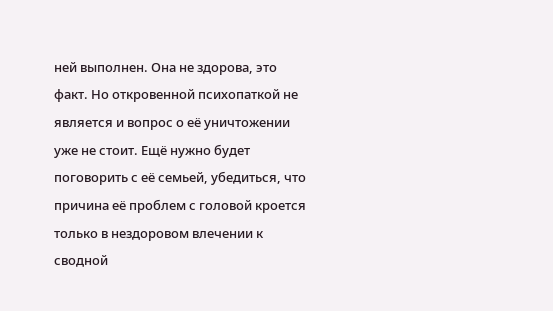ней выполнен. Она не здорова, это факт. Но откровенной психопаткой не является и вопрос о её уничтожении уже не стоит. Ещё нужно будет поговорить с её семьей, убедиться, что причина её проблем с головой кроется только в нездоровом влечении к сводной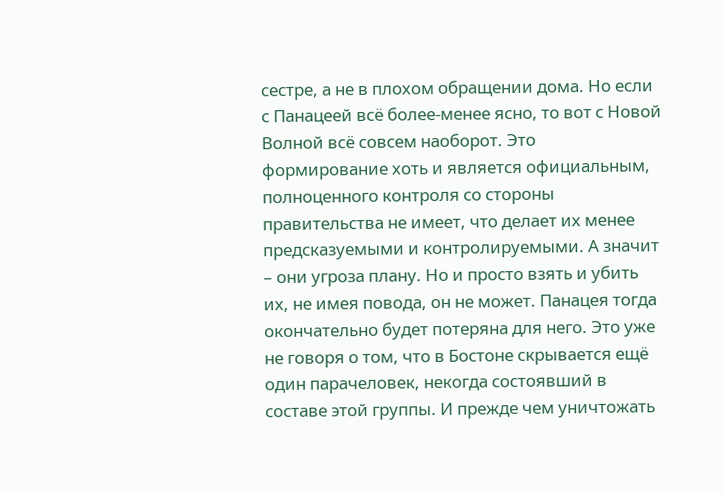сестре, а не в плохом обращении дома. Но если с Панацеей всё более-менее ясно, то вот с Новой Волной всё совсем наоборот. Это формирование хоть и является официальным, полноценного контроля со стороны правительства не имеет, что делает их менее предсказуемыми и контролируемыми. А значит – они угроза плану. Но и просто взять и убить их, не имея повода, он не может. Панацея тогда окончательно будет потеряна для него. Это уже не говоря о том, что в Бостоне скрывается ещё один парачеловек, некогда состоявший в составе этой группы. И прежде чем уничтожать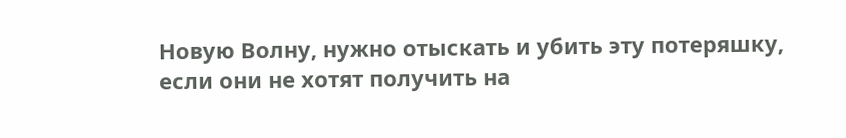Новую Волну, нужно отыскать и убить эту потеряшку, если они не хотят получить на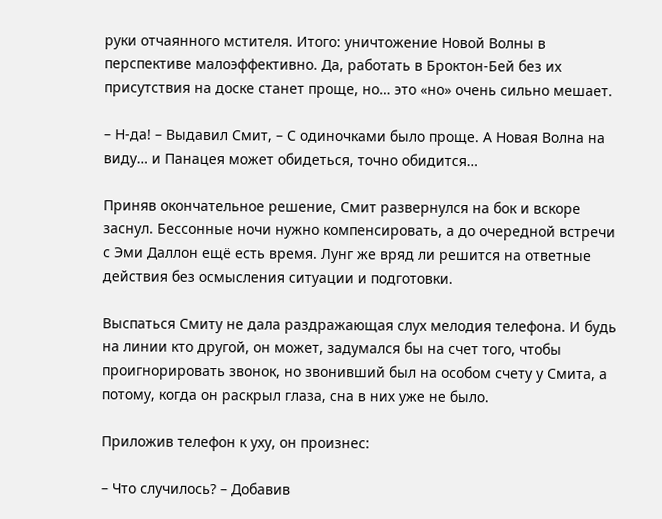руки отчаянного мстителя. Итого: уничтожение Новой Волны в перспективе малоэффективно. Да, работать в Броктон-Бей без их присутствия на доске станет проще, но… это «но» очень сильно мешает.

– Н-да! – Выдавил Смит, – С одиночками было проще. А Новая Волна на виду… и Панацея может обидеться, точно обидится…

Приняв окончательное решение, Смит развернулся на бок и вскоре заснул. Бессонные ночи нужно компенсировать, а до очередной встречи с Эми Даллон ещё есть время. Лунг же вряд ли решится на ответные действия без осмысления ситуации и подготовки.

Выспаться Смиту не дала раздражающая слух мелодия телефона. И будь на линии кто другой, он может, задумался бы на счет того, чтобы проигнорировать звонок, но звонивший был на особом счету у Смита, а потому, когда он раскрыл глаза, сна в них уже не было.

Приложив телефон к уху, он произнес:

– Что случилось? – Добавив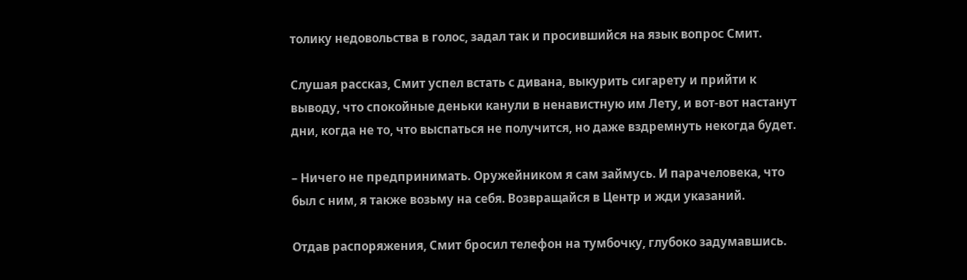толику недовольства в голос, задал так и просившийся на язык вопрос Смит.

Слушая рассказ, Смит успел встать с дивана, выкурить сигарету и прийти к выводу, что спокойные деньки канули в ненавистную им Лету, и вот-вот настанут дни, когда не то, что выспаться не получится, но даже вздремнуть некогда будет.

– Ничего не предпринимать. Оружейником я сам займусь. И парачеловека, что был с ним, я также возьму на себя. Возвращайся в Центр и жди указаний.

Отдав распоряжения, Смит бросил телефон на тумбочку, глубоко задумавшись.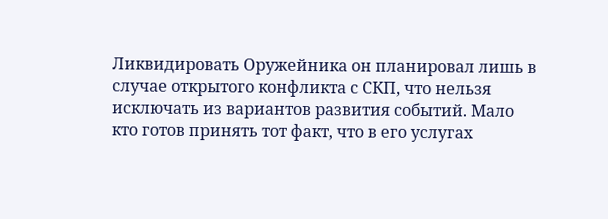Ликвидировать Оружейника он планировал лишь в случае открытого конфликта с СКП, что нельзя исключать из вариантов развития событий. Мало кто готов принять тот факт, что в его услугах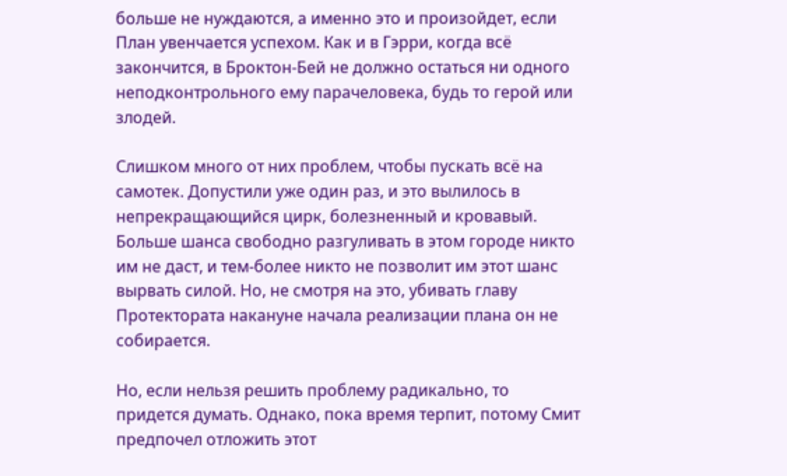больше не нуждаются, а именно это и произойдет, если План увенчается успехом. Как и в Гэрри, когда всё закончится, в Броктон-Бей не должно остаться ни одного неподконтрольного ему парачеловека, будь то герой или злодей.

Слишком много от них проблем, чтобы пускать всё на самотек. Допустили уже один раз, и это вылилось в непрекращающийся цирк, болезненный и кровавый. Больше шанса свободно разгуливать в этом городе никто им не даст, и тем-более никто не позволит им этот шанс вырвать силой. Но, не смотря на это, убивать главу Протектората накануне начала реализации плана он не собирается.

Но, если нельзя решить проблему радикально, то придется думать. Однако, пока время терпит, потому Смит предпочел отложить этот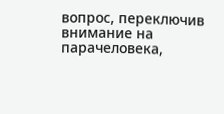вопрос, переключив внимание на парачеловека,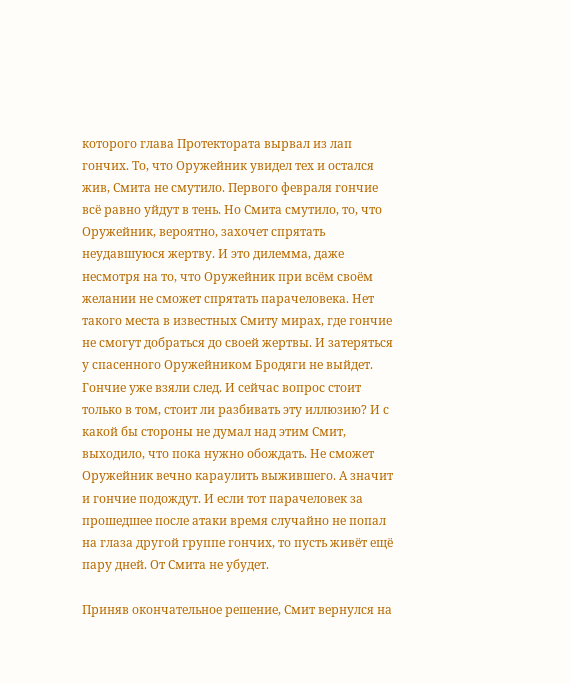которого глава Протектората вырвал из лап гончих. То, что Оружейник увидел тех и остался жив, Смита не смутило. Первого февраля гончие всё равно уйдут в тень. Но Смита смутило, то, что Оружейник, вероятно, захочет спрятать неудавшуюся жертву. И это дилемма, даже несмотря на то, что Оружейник при всём своём желании не сможет спрятать парачеловека. Нет такого места в известных Смиту мирах, где гончие не смогут добраться до своей жертвы. И затеряться у спасенного Оружейником Бродяги не выйдет. Гончие уже взяли след. И сейчас вопрос стоит только в том, стоит ли разбивать эту иллюзию? И с какой бы стороны не думал над этим Смит, выходило, что пока нужно обождать. Не сможет Оружейник вечно караулить выжившего. А значит и гончие подождут. И если тот парачеловек за прошедшее после атаки время случайно не попал на глаза другой группе гончих, то пусть живёт ещё пару дней. От Смита не убудет.

Приняв окончательное решение, Смит вернулся на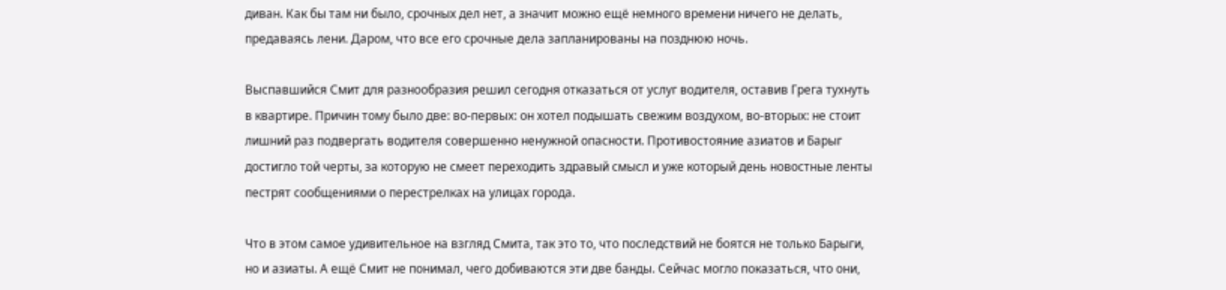диван. Как бы там ни было, срочных дел нет, а значит можно ещё немного времени ничего не делать, предаваясь лени. Даром, что все его срочные дела запланированы на позднюю ночь.

Выспавшийся Смит для разнообразия решил сегодня отказаться от услуг водителя, оставив Грега тухнуть в квартире. Причин тому было две: во-первых: он хотел подышать свежим воздухом, во-вторых: не стоит лишний раз подвергать водителя совершенно ненужной опасности. Противостояние азиатов и Барыг достигло той черты, за которую не смеет переходить здравый смысл и уже который день новостные ленты пестрят сообщениями о перестрелках на улицах города.

Что в этом самое удивительное на взгляд Смита, так это то, что последствий не боятся не только Барыги, но и азиаты. А ещё Смит не понимал, чего добиваются эти две банды. Сейчас могло показаться, что они,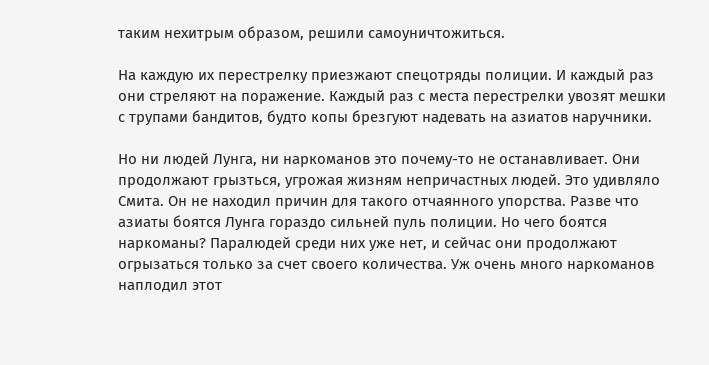таким нехитрым образом, решили самоуничтожиться.

На каждую их перестрелку приезжают спецотряды полиции. И каждый раз они стреляют на поражение. Каждый раз с места перестрелки увозят мешки с трупами бандитов, будто копы брезгуют надевать на азиатов наручники.

Но ни людей Лунга, ни наркоманов это почему-то не останавливает. Они продолжают грызться, угрожая жизням непричастных людей. Это удивляло Смита. Он не находил причин для такого отчаянного упорства. Разве что азиаты боятся Лунга гораздо сильней пуль полиции. Но чего боятся наркоманы? Паралюдей среди них уже нет, и сейчас они продолжают огрызаться только за счет своего количества. Уж очень много наркоманов наплодил этот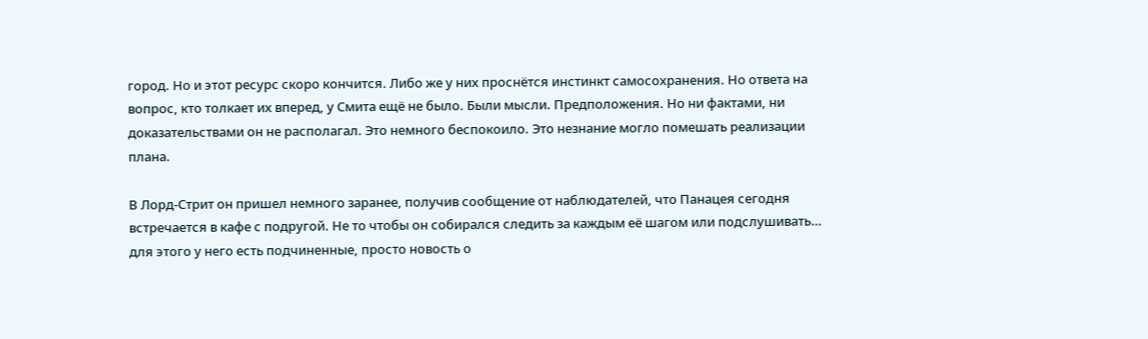город. Но и этот ресурс скоро кончится. Либо же у них проснётся инстинкт самосохранения. Но ответа на вопрос, кто толкает их вперед, у Смита ещё не было. Были мысли. Предположения. Но ни фактами, ни доказательствами он не располагал. Это немного беспокоило. Это незнание могло помешать реализации плана.

В Лорд-Стрит он пришел немного заранее, получив сообщение от наблюдателей, что Панацея сегодня встречается в кафе с подругой. Не то чтобы он собирался следить за каждым её шагом или подслушивать… для этого у него есть подчиненные, просто новость о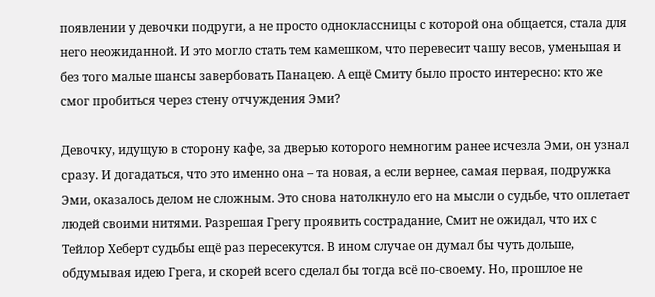появлении у девочки подруги, а не просто одноклассницы с которой она общается, стала для него неожиданной. И это могло стать тем камешком, что перевесит чашу весов, уменьшая и без того малые шансы завербовать Панацею. А ещё Смиту было просто интересно: кто же смог пробиться через стену отчуждения Эми?

Девочку, идущую в сторону кафе, за дверью которого немногим ранее исчезла Эми, он узнал сразу. И догадаться, что это именно она – та новая, а если вернее, самая первая, подружка Эми, оказалось делом не сложным. Это снова натолкнуло его на мысли о судьбе, что оплетает людей своими нитями. Разрешая Грегу проявить сострадание, Смит не ожидал, что их с Тейлор Хеберт судьбы ещё раз пересекутся. В ином случае он думал бы чуть дольше, обдумывая идею Грега, и скорей всего сделал бы тогда всё по-своему. Но, прошлое не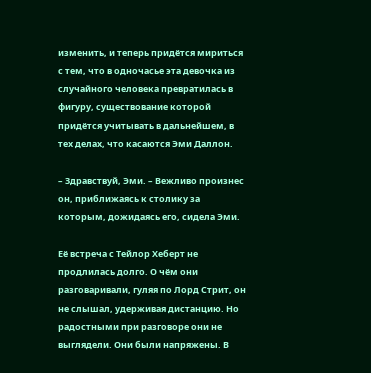изменить, и теперь придётся мириться с тем, что в одночасье эта девочка из случайного человека превратилась в фигуру, существование которой придётся учитывать в дальнейшем, в тех делах, что касаются Эми Даллон.

– Здравствуй, Эми. – Вежливо произнес он, приближаясь к столику за которым, дожидаясь его, сидела Эми.

Её встреча с Тейлор Хеберт не продлилась долго. О чём они разговаривали, гуляя по Лорд Стрит, он не слышал, удерживая дистанцию. Но радостными при разговоре они не выглядели. Они были напряжены. В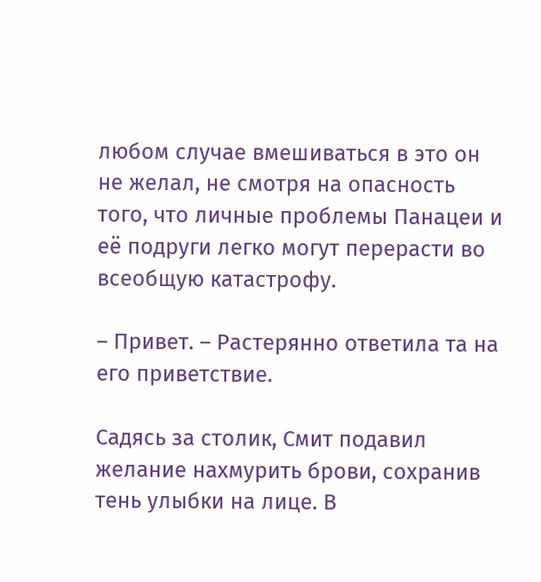любом случае вмешиваться в это он не желал, не смотря на опасность того, что личные проблемы Панацеи и её подруги легко могут перерасти во всеобщую катастрофу.

– Привет. – Растерянно ответила та на его приветствие.

Садясь за столик, Смит подавил желание нахмурить брови, сохранив тень улыбки на лице. В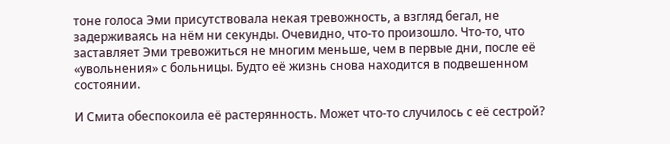тоне голоса Эми присутствовала некая тревожность, а взгляд бегал, не задерживаясь на нём ни секунды. Очевидно, что-то произошло. Что-то, что заставляет Эми тревожиться не многим меньше, чем в первые дни, после её «увольнения» с больницы. Будто её жизнь снова находится в подвешенном состоянии.

И Смита обеспокоила её растерянность. Может что-то случилось с её сестрой?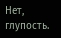Нет, глупость.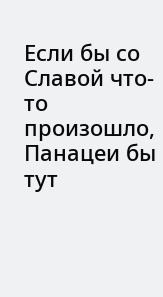Если бы со Славой что-то произошло, Панацеи бы тут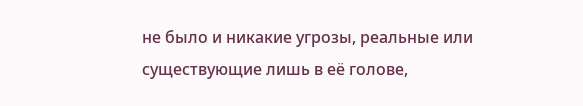не было и никакие угрозы, реальные или существующие лишь в её голове,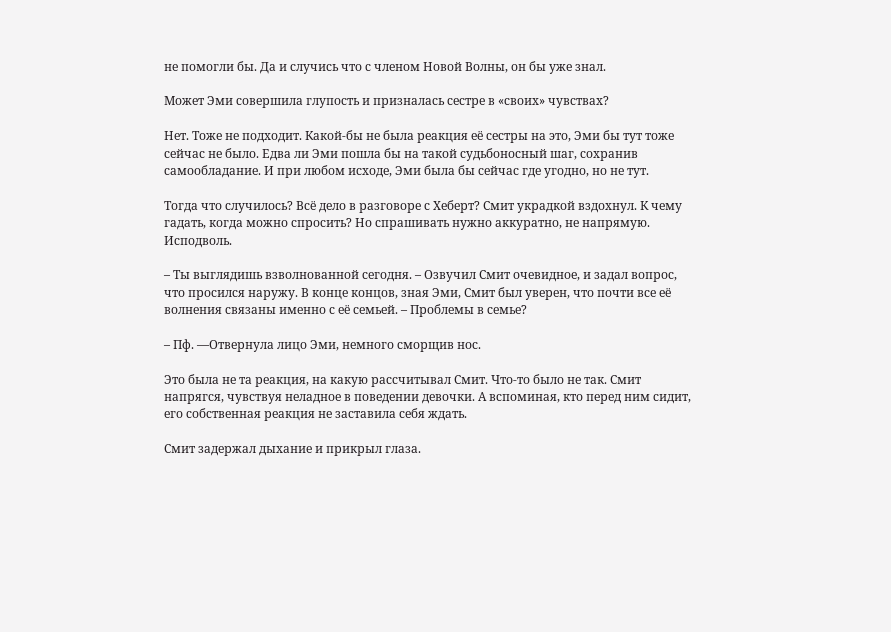не помогли бы. Да и случись что с членом Новой Волны, он бы уже знал.

Может Эми совершила глупость и призналась сестре в «своих» чувствах?

Нет. Тоже не подходит. Какой-бы не была реакция её сестры на это, Эми бы тут тоже сейчас не было. Едва ли Эми пошла бы на такой судьбоносный шаг, сохранив самообладание. И при любом исходе, Эми была бы сейчас где угодно, но не тут.

Тогда что случилось? Всё дело в разговоре с Хеберт? Смит украдкой вздохнул. К чему гадать, когда можно спросить? Но спрашивать нужно аккуратно, не напрямую. Исподволь.

– Ты выглядишь взволнованной сегодня. – Озвучил Смит очевидное, и задал вопрос, что просился наружу. В конце концов, зная Эми, Смит был уверен, что почти все её волнения связаны именно с её семьей. – Проблемы в семье?

– Пф. —Отвернула лицо Эми, немного сморщив нос.

Это была не та реакция, на какую рассчитывал Смит. Что-то было не так. Смит напрягся, чувствуя неладное в поведении девочки. А вспоминая, кто перед ним сидит, его собственная реакция не заставила себя ждать.

Смит задержал дыхание и прикрыл глаза.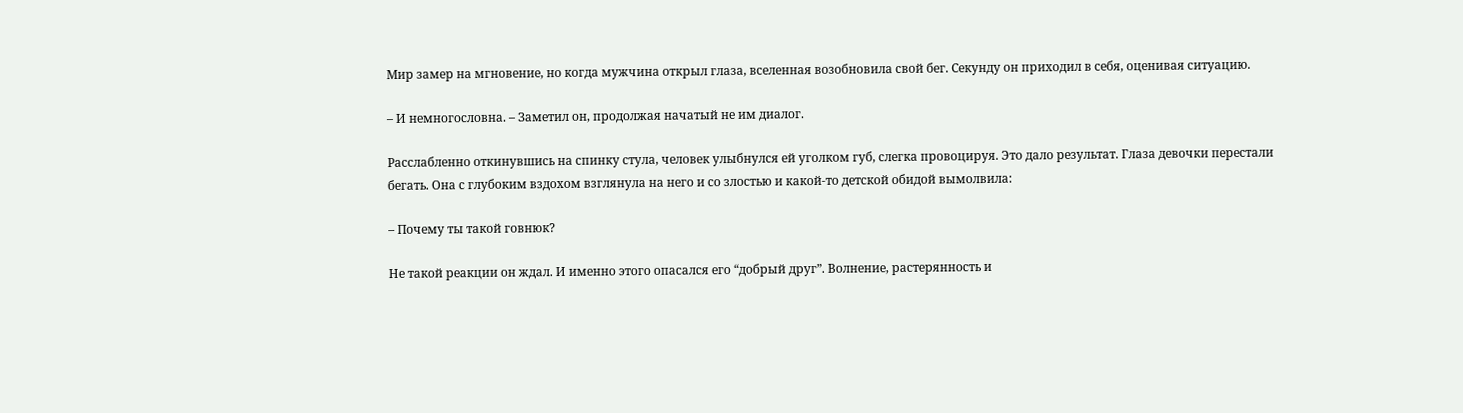Мир замер на мгновение, но когда мужчина открыл глаза, вселенная возобновила свой бег. Секунду он приходил в себя, оценивая ситуацию.

– И немногословна. – Заметил он, продолжая начатый не им диалог.

Расслабленно откинувшись на спинку стула, человек улыбнулся ей уголком губ, слегка провоцируя. Это дало результат. Глаза девочки перестали бегать. Она с глубоким вздохом взглянула на него и со злостью и какой-то детской обидой вымолвила:

– Почему ты такой говнюк?

Не такой реакции он ждал. И именно этого опасался его “добрый друг”. Волнение, растерянность и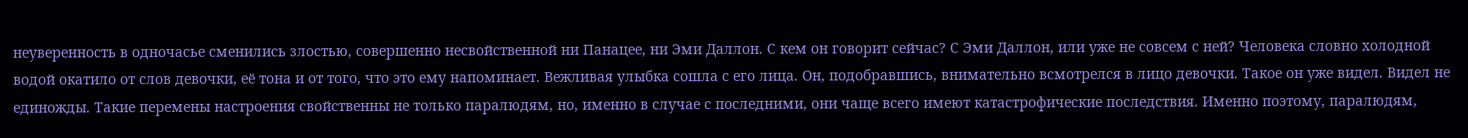неуверенность в одночасье сменились злостью, совершенно несвойственной ни Панацее, ни Эми Даллон. С кем он говорит сейчас? С Эми Даллон, или уже не совсем с ней? Человека словно холодной водой окатило от слов девочки, её тона и от того, что это ему напоминает. Вежливая улыбка сошла с его лица. Он, подобравшись, внимательно всмотрелся в лицо девочки. Такое он уже видел. Видел не единожды. Такие перемены настроения свойственны не только паралюдям, но, именно в случае с последними, они чаще всего имеют катастрофические последствия. Именно поэтому, паралюдям,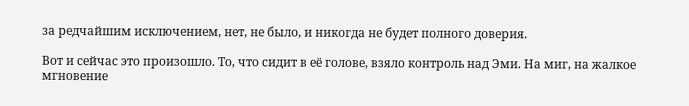за редчайшим исключением, нет, не было, и никогда не будет полного доверия.

Вот и сейчас это произошло. То, что сидит в её голове, взяло контроль над Эми. На миг, на жалкое мгновение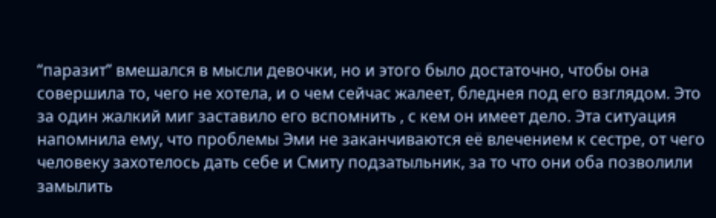“паразит” вмешался в мысли девочки, но и этого было достаточно, чтобы она совершила то, чего не хотела, и о чем сейчас жалеет, бледнея под его взглядом. Это за один жалкий миг заставило его вспомнить , с кем он имеет дело. Эта ситуация напомнила ему, что проблемы Эми не заканчиваются её влечением к сестре, от чего человеку захотелось дать себе и Смиту подзатыльник, за то что они оба позволили замылить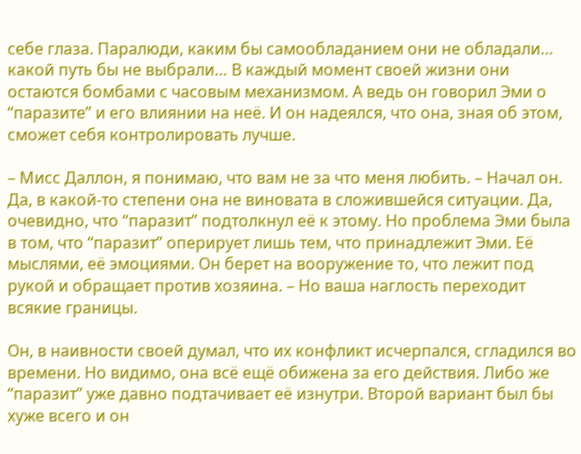себе глаза. Паралюди, каким бы самообладанием они не обладали… какой путь бы не выбрали… В каждый момент своей жизни они остаются бомбами с часовым механизмом. А ведь он говорил Эми о “паразите” и его влиянии на неё. И он надеялся, что она, зная об этом, сможет себя контролировать лучше.

– Мисс Даллон, я понимаю, что вам не за что меня любить. – Начал он. Да, в какой-то степени она не виновата в сложившейся ситуации. Да, очевидно, что “паразит” подтолкнул её к этому. Но проблема Эми была в том, что “паразит” оперирует лишь тем, что принадлежит Эми. Её мыслями, её эмоциями. Он берет на вооружение то, что лежит под рукой и обращает против хозяина. – Но ваша наглость переходит всякие границы.

Он, в наивности своей думал, что их конфликт исчерпался, сгладился во времени. Но видимо, она всё ещё обижена за его действия. Либо же “паразит” уже давно подтачивает её изнутри. Второй вариант был бы хуже всего и он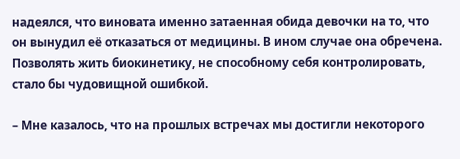надеялся, что виновата именно затаенная обида девочки на то, что он вынудил её отказаться от медицины. В ином случае она обречена. Позволять жить биокинетику, не способному себя контролировать, стало бы чудовищной ошибкой.

– Мне казалось, что на прошлых встречах мы достигли некоторого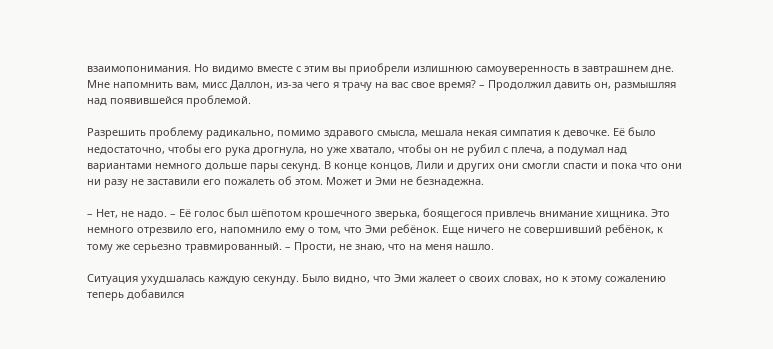взаимопонимания. Но видимо вместе с этим вы приобрели излишнюю самоуверенность в завтрашнем дне. Мне напомнить вам, мисс Даллон, из-за чего я трачу на вас свое время? – Продолжил давить он, размышляя над появившейся проблемой.

Разрешить проблему радикально, помимо здравого смысла, мешала некая симпатия к девочке. Её было недостаточно, чтобы его рука дрогнула, но уже хватало, чтобы он не рубил с плеча, а подумал над вариантами немного дольше пары секунд. В конце концов, Лили и других они смогли спасти и пока что они ни разу не заставили его пожалеть об этом. Может и Эми не безнадежна.

– Нет, не надо. – Её голос был шёпотом крошечного зверька, боящегося привлечь внимание хищника. Это немного отрезвило его, напомнило ему о том, что Эми ребёнок. Еще ничего не совершивший ребёнок, к тому же серьезно травмированный. – Прости, не знаю, что на меня нашло.

Ситуация ухудшалась каждую секунду. Было видно, что Эми жалеет о своих словах, но к этому сожалению теперь добавился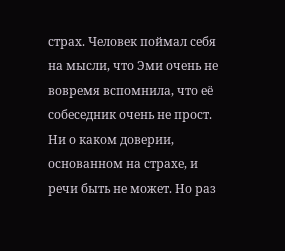страх. Человек поймал себя на мысли, что Эми очень не вовремя вспомнила, что её собеседник очень не прост. Ни о каком доверии, основанном на страхе, и речи быть не может. Но раз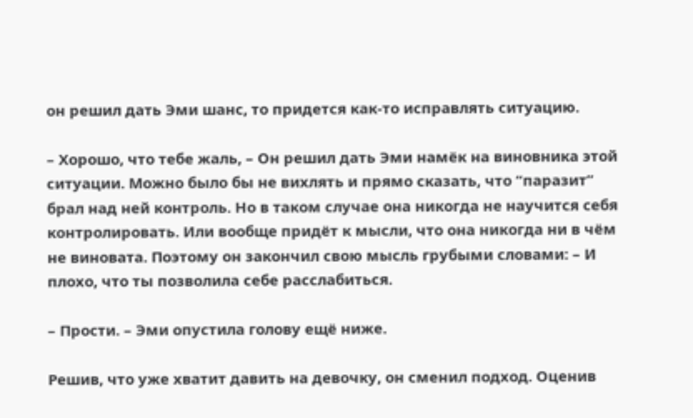он решил дать Эми шанс, то придется как-то исправлять ситуацию.

– Хорошо, что тебе жаль, – Он решил дать Эми намёк на виновника этой ситуации. Можно было бы не вихлять и прямо сказать, что “паразит” брал над ней контроль. Но в таком случае она никогда не научится себя контролировать. Или вообще придёт к мысли, что она никогда ни в чём не виновата. Поэтому он закончил свою мысль грубыми словами: – И плохо, что ты позволила себе расслабиться.

– Прости. – Эми опустила голову ещё ниже.

Решив, что уже хватит давить на девочку, он сменил подход. Оценив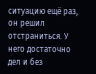ситуацию ещё раз, он решил отстраниться. У него достаточно дел и без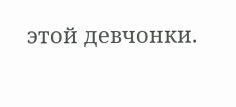этой девчонки.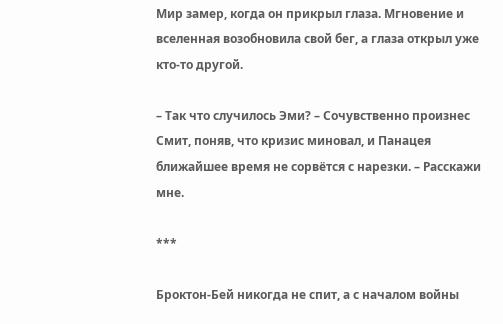Мир замер, когда он прикрыл глаза. Мгновение и вселенная возобновила свой бег, а глаза открыл уже кто-то другой.

– Так что случилось Эми? – Сочувственно произнес Смит, поняв, что кризис миновал, и Панацея ближайшее время не сорвётся с нарезки. – Расскажи мне.

***

Броктон-Бей никогда не спит, а с началом войны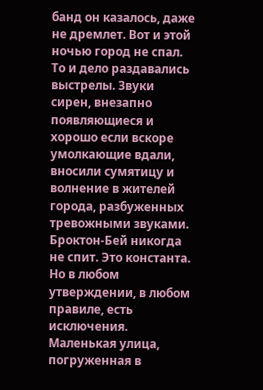банд он казалось, даже не дремлет. Вот и этой ночью город не спал. То и дело раздавались выстрелы. Звуки сирен, внезапно появляющиеся и хорошо если вскоре умолкающие вдали, вносили сумятицу и волнение в жителей города, разбуженных тревожными звуками. Броктон-Бей никогда не спит. Это константа. Но в любом утверждении, в любом правиле, есть исключения. Маленькая улица, погруженная в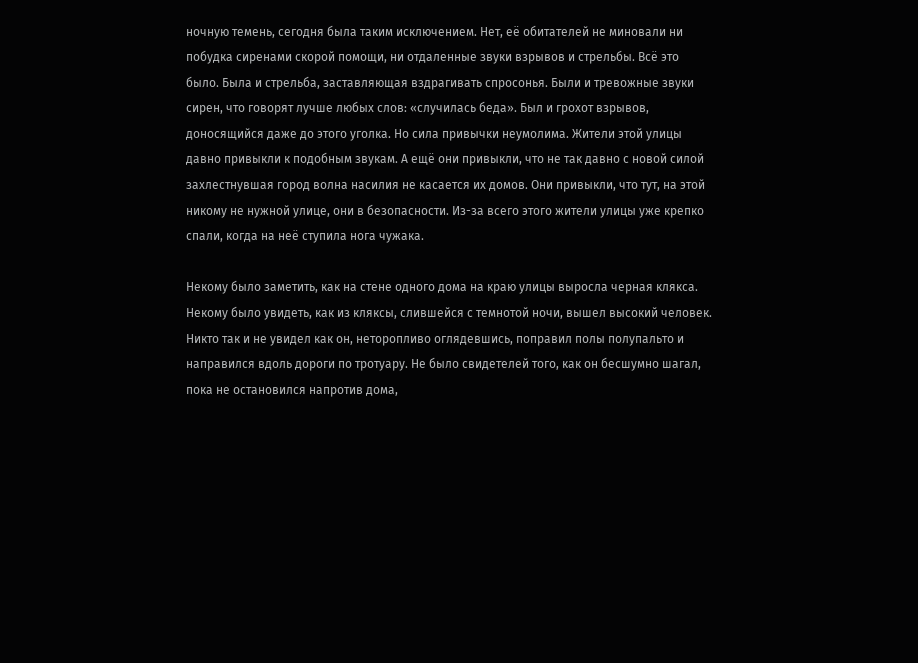ночную темень, сегодня была таким исключением. Нет, её обитателей не миновали ни побудка сиренами скорой помощи, ни отдаленные звуки взрывов и стрельбы. Всё это было. Была и стрельба, заставляющая вздрагивать спросонья. Были и тревожные звуки сирен, что говорят лучше любых слов: «случилась беда». Был и грохот взрывов, доносящийся даже до этого уголка. Но сила привычки неумолима. Жители этой улицы давно привыкли к подобным звукам. А ещё они привыкли, что не так давно с новой силой захлестнувшая город волна насилия не касается их домов. Они привыкли, что тут, на этой никому не нужной улице, они в безопасности. Из-за всего этого жители улицы уже крепко спали, когда на неё ступила нога чужака.

Некому было заметить, как на стене одного дома на краю улицы выросла черная клякса. Некому было увидеть, как из кляксы, слившейся с темнотой ночи, вышел высокий человек. Никто так и не увидел как он, неторопливо оглядевшись, поправил полы полупальто и направился вдоль дороги по тротуару. Не было свидетелей того, как он бесшумно шагал, пока не остановился напротив дома,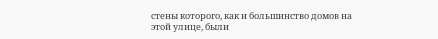стены которого, как и большинство домов на этой улице, были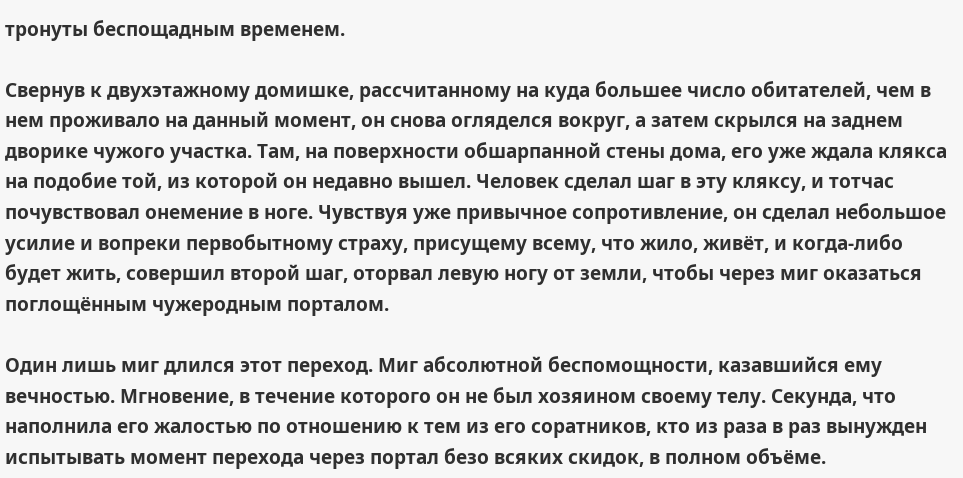тронуты беспощадным временем.

Свернув к двухэтажному домишке, рассчитанному на куда большее число обитателей, чем в нем проживало на данный момент, он снова огляделся вокруг, а затем скрылся на заднем дворике чужого участка. Там, на поверхности обшарпанной стены дома, его уже ждала клякса на подобие той, из которой он недавно вышел. Человек сделал шаг в эту кляксу, и тотчас почувствовал онемение в ноге. Чувствуя уже привычное сопротивление, он сделал небольшое усилие и вопреки первобытному страху, присущему всему, что жило, живёт, и когда-либо будет жить, совершил второй шаг, оторвал левую ногу от земли, чтобы через миг оказаться поглощённым чужеродным порталом.

Один лишь миг длился этот переход. Миг абсолютной беспомощности, казавшийся ему вечностью. Мгновение, в течение которого он не был хозяином своему телу. Секунда, что наполнила его жалостью по отношению к тем из его соратников, кто из раза в раз вынужден испытывать момент перехода через портал безо всяких скидок, в полном объёме.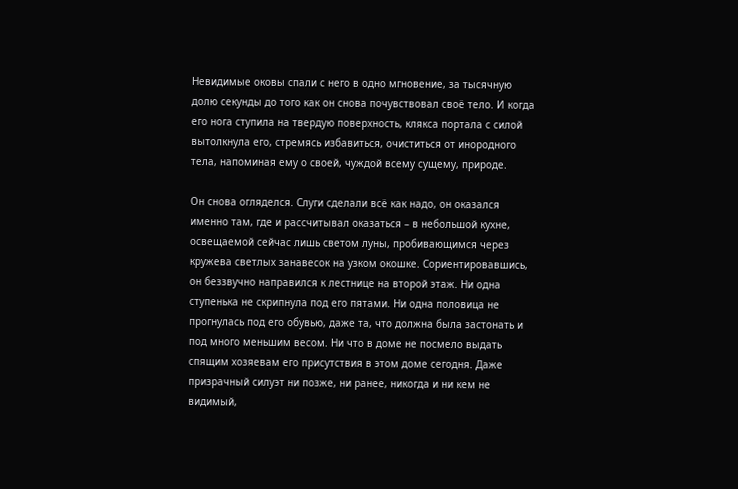Невидимые оковы спали с него в одно мгновение, за тысячную долю секунды до того как он снова почувствовал своё тело. И когда его нога ступила на твердую поверхность, клякса портала с силой вытолкнула его, стремясь избавиться, очиститься от инородного тела, напоминая ему о своей, чуждой всему сущему, природе.

Он снова огляделся. Слуги сделали всё как надо, он оказался именно там, где и рассчитывал оказаться – в небольшой кухне, освещаемой сейчас лишь светом луны, пробивающимся через кружева светлых занавесок на узком окошке. Сориентировавшись, он беззвучно направился к лестнице на второй этаж. Ни одна ступенька не скрипнула под его пятами. Ни одна половица не прогнулась под его обувью, даже та, что должна была застонать и под много меньшим весом. Ни что в доме не посмело выдать спящим хозяевам его присутствия в этом доме сегодня. Даже призрачный силуэт ни позже, ни ранее, никогда и ни кем не видимый,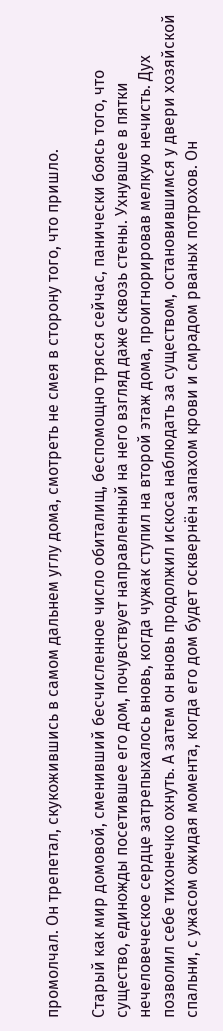промолчал. Он трепетал, скукожившись в самом дальнем углу дома, смотреть не смея в сторону того, что пришло.

Старый как мир домовой, сменивший бесчисленное число обиталищ, беспомощно трясся сейчас, панически боясь того, что существо, единожды посетившее его дом, почувствует направленный на него взгляд даже сквозь стены. Ухнувшее в пятки нечеловеческое сердце затрепыхалось вновь, когда чужак ступил на второй этаж дома, проигнорировав мелкую нечисть. Дух позволил себе тихонечко охнуть. А затем он вновь продолжил искоса наблюдать за существом, остановившимся у двери хозяйской спальни, с ужасом ожидая момента, когда его дом будет осквернён запахом крови и смрадом рваных потрохов. Он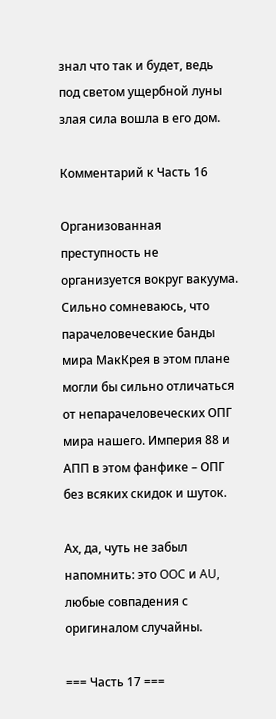знал что так и будет, ведь под светом ущербной луны злая сила вошла в его дом.

Комментарий к Часть 16

Организованная преступность не организуется вокруг вакуума. Сильно сомневаюсь, что парачеловеческие банды мира МакКрея в этом плане могли бы сильно отличаться от непарачеловеческих ОПГ мира нашего. Империя 88 и АПП в этом фанфике – ОПГ без всяких скидок и шуток.

Ах, да, чуть не забыл напомнить: это OOC и AU, любые совпадения с оригиналом случайны.

=== Часть 17 ===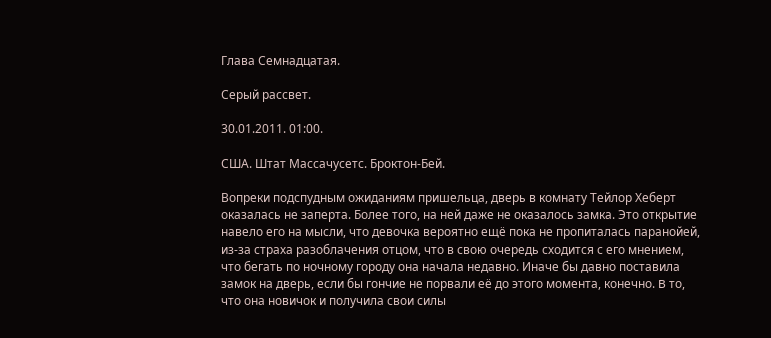Глава Семнадцатая.

Серый рассвет.

30.01.2011. 01:00.

США. Штат Массачусетс. Броктон-Бей.

Вопреки подспудным ожиданиям пришельца, дверь в комнату Тейлор Хеберт оказалась не заперта. Более того, на ней даже не оказалось замка. Это открытие навело его на мысли, что девочка вероятно ещё пока не пропиталась паранойей, из-за страха разоблачения отцом, что в свою очередь сходится с его мнением, что бегать по ночному городу она начала недавно. Иначе бы давно поставила замок на дверь, если бы гончие не порвали её до этого момента, конечно. B то, что она новичок и получила свои силы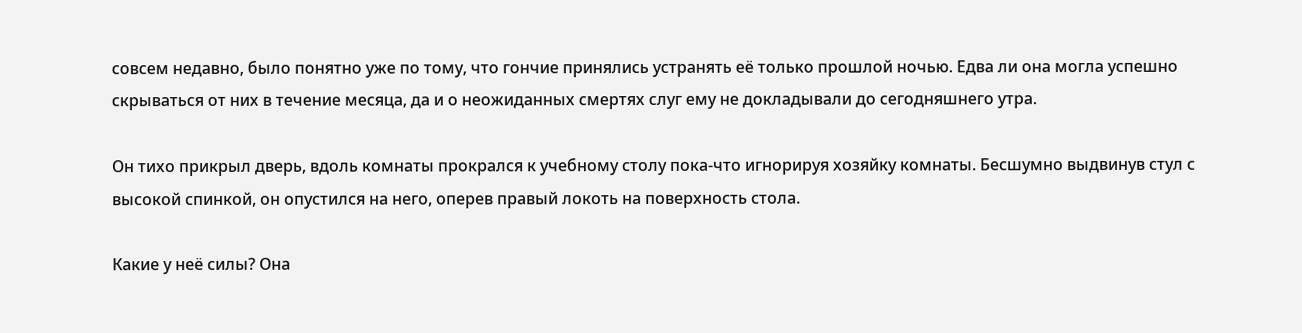совсем недавно, было понятно уже по тому, что гончие принялись устранять её только прошлой ночью. Едва ли она могла успешно скрываться от них в течение месяца, да и о неожиданных смертях слуг ему не докладывали до сегодняшнего утра.

Он тихо прикрыл дверь, вдоль комнаты прокрался к учебному столу пока-что игнорируя хозяйку комнаты. Бесшумно выдвинув стул с высокой спинкой, он опустился на него, оперев правый локоть на поверхность стола.

Какие у неё силы? Она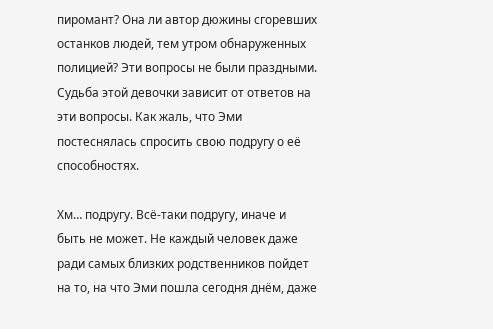пиромант? Она ли автор дюжины сгоревших останков людей, тем утром обнаруженных полицией? Эти вопросы не были праздными. Судьба этой девочки зависит от ответов на эти вопросы. Как жаль, что Эми постеснялась спросить свою подругу о её способностях.

Хм… подругу. Всё-таки подругу, иначе и быть не может. Не каждый человек даже ради самых близких родственников пойдет на то, на что Эми пошла сегодня днём, даже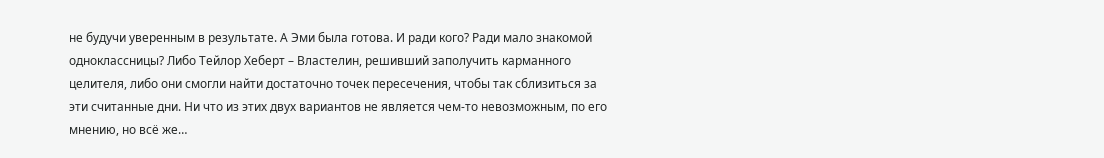не будучи уверенным в результате. А Эми была готова. И ради кого? Ради мало знакомой одноклассницы? Либо Тейлор Хеберт – Властелин, решивший заполучить карманного целителя, либо они смогли найти достаточно точек пересечения, чтобы так сблизиться за эти считанные дни. Ни что из этих двух вариантов не является чем-то невозможным, по его мнению, но всё же…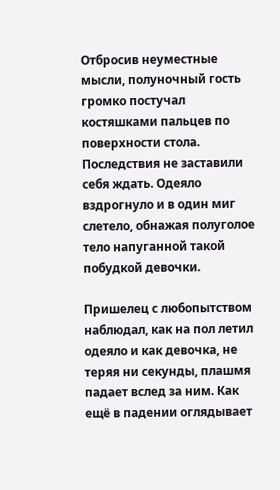Отбросив неуместные мысли, полуночный гость громко постучал костяшками пальцев по поверхности стола. Последствия не заставили себя ждать. Одеяло вздрогнуло и в один миг слетело, обнажая полуголое тело напуганной такой побудкой девочки.

Пришелец с любопытством наблюдал, как на пол летил одеяло и как девочка, не теряя ни секунды, плашмя падает вслед за ним. Как ещё в падении оглядывает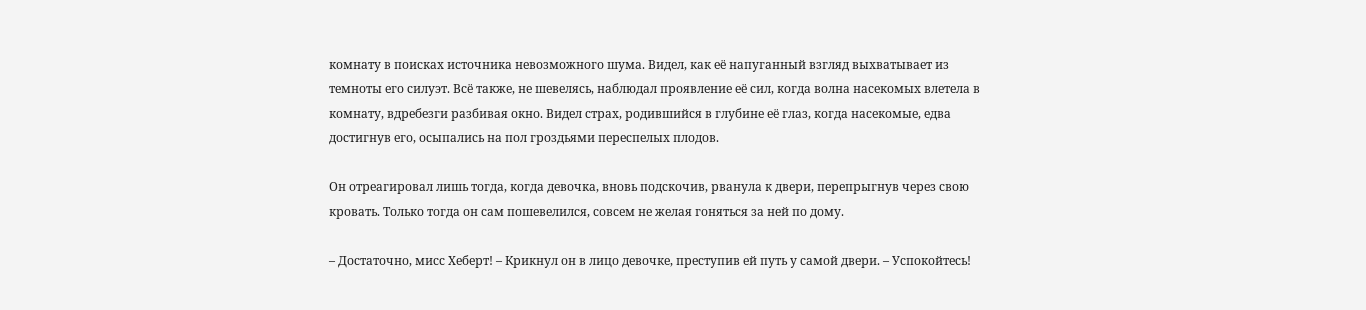комнату в поисках источника невозможного шума. Видел, как её напуганный взгляд выхватывает из темноты его силуэт. Всё также, не шевелясь, наблюдал проявление её сил, когда волна насекомых влетела в комнату, вдребезги разбивая окно. Видел страх, родившийся в глубине её глаз, когда насекомые, едва достигнув его, осыпались на пол гроздьями переспелых плодов.

Он отреагировал лишь тогда, когда девочка, вновь подскочив, рванула к двери, перепрыгнув через свою кровать. Только тогда он сам пошевелился, совсем не желая гоняться за ней по дому.

– Достаточно, мисс Хеберт! – Крикнул он в лицо девочке, преступив ей путь у самой двери. – Успокойтесь!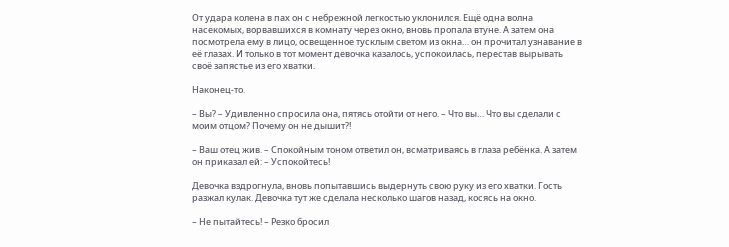От удара колена в пах он с небрежной легкостью уклонился. Ещё одна волна насекомых, ворвавшихся в комнату через окно, вновь пропала втуне. А затем она посмотрела ему в лицо, освещенное тусклым светом из окна… он прочитал узнавание в её глазах. И только в тот момент девочка казалось, успокоилась, перестав вырывать своё запястье из его хватки.

Наконец-то.

– Вы? – Удивленно спросила она, пятясь отойти от него. – Что вы… Что вы сделали с моим отцом? Почему он не дышит?!

– Ваш отец жив. – Спокойным тоном ответил он, всматриваясь в глаза ребёнка. А затем он приказал ей: – Успокойтесь!

Девочка вздрогнула, вновь попытавшись выдернуть свою руку из его хватки. Гость разжал кулак. Девочка тут же сделала несколько шагов назад, косясь на окно.

– Не пытайтесь! – Резко бросил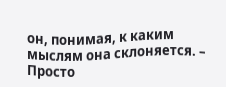он, понимая, к каким мыслям она склоняется. – Просто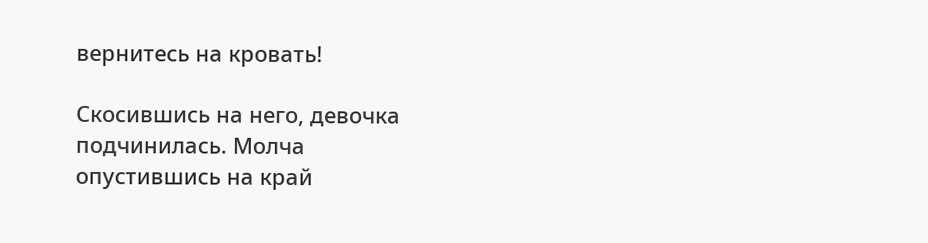вернитесь на кровать!

Скосившись на него, девочка подчинилась. Молча опустившись на край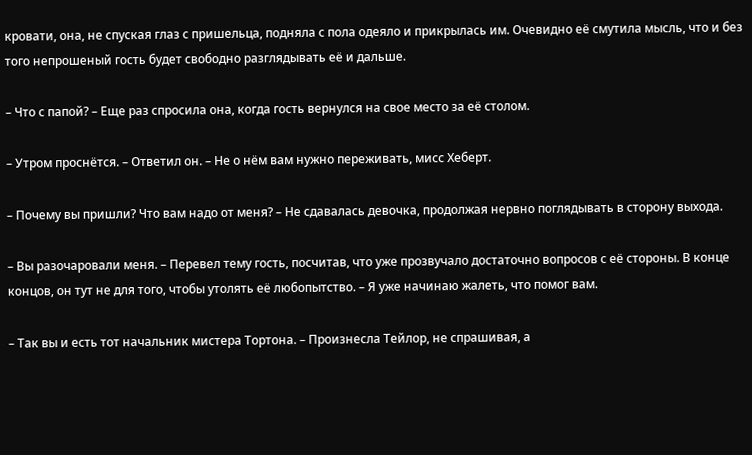кровати, она, не спуская глаз с пришельца, подняла с пола одеяло и прикрылась им. Очевидно её смутила мысль, что и без того непрошеный гость будет свободно разглядывать её и дальше.

– Что с папой? – Еще раз спросила она, когда гость вернулся на свое место за её столом.

– Утром проснётся. – Ответил он. – Не о нём вам нужно переживать, мисс Хеберт.

– Почему вы пришли? Что вам надо от меня? – Не сдавалась девочка, продолжая нервно поглядывать в сторону выхода.

– Вы разочаровали меня. – Перевел тему гость, посчитав, что уже прозвучало достаточно вопросов с её стороны. В конце концов, он тут не для того, чтобы утолять её любопытство. – Я уже начинаю жалеть, что помог вам.

– Так вы и есть тот начальник мистера Тортона. – Произнесла Тейлор, не спрашивая, а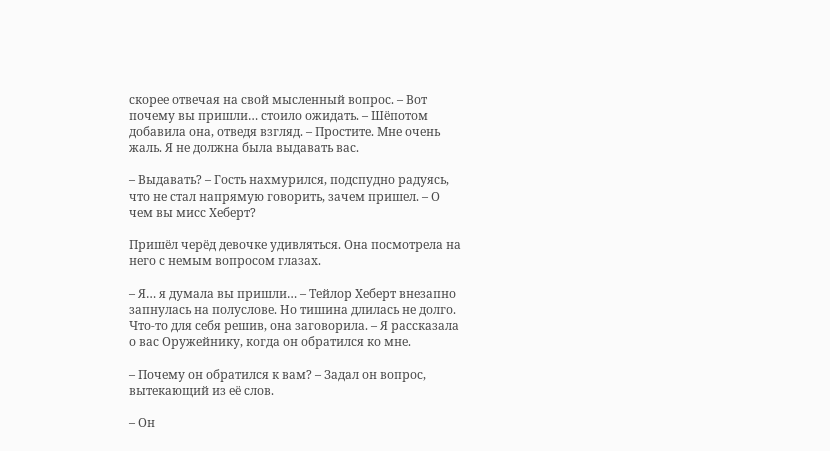скорее отвечая на свой мысленный вопрос. – Вот почему вы пришли… стоило ожидать. – Шёпотом добавила она, отведя взгляд. – Простите. Мне очень жаль. Я не должна была выдавать вас.

– Выдавать? – Гость нахмурился, подспудно радуясь, что не стал напрямую говорить, зачем пришел. – О чем вы мисс Хеберт?

Пришёл черёд девочке удивляться. Она посмотрела на него с немым вопросом глазах.

– Я… я думала вы пришли… – Тейлор Хеберт внезапно запнулась на полуслове. Но тишина длилась не долго. Что-то для себя решив, она заговорила. – Я рассказала о вас Оружейнику, когда он обратился ко мне.

– Почему он обратился к вам? – Задал он вопрос, вытекающий из её слов.

– Он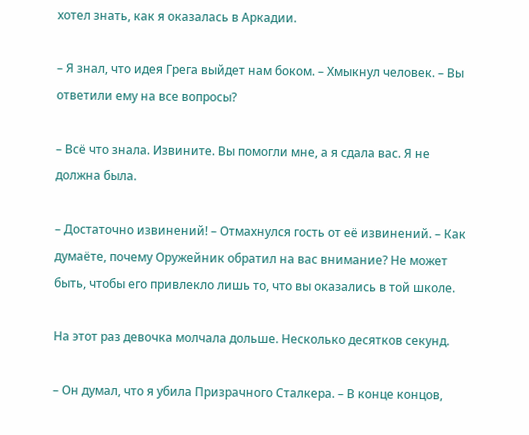хотел знать, как я оказалась в Аркадии.

– Я знал, что идея Грега выйдет нам боком. – Хмыкнул человек. – Вы ответили ему на все вопросы?

– Всё что знала. Извините. Вы помогли мне, а я сдала вас. Я не должна была.

– Достаточно извинений! – Отмахнулся гость от её извинений. – Как думаёте, почему Оружейник обратил на вас внимание? Не может быть, чтобы его привлекло лишь то, что вы оказались в той школе.

На этот раз девочка молчала дольше. Несколько десятков секунд.

– Он думал, что я убила Призрачного Сталкера. – В конце концов,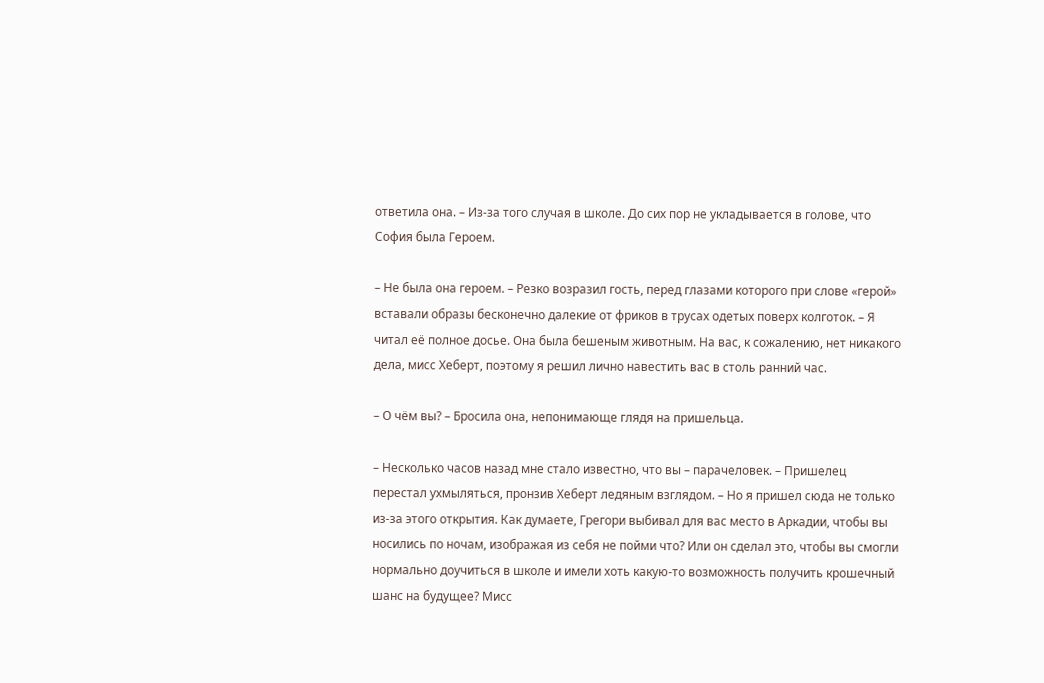ответила она. – Из-за того случая в школе. До сих пор не укладывается в голове, что София была Героем.

– Не была она героем. – Резко возразил гость, перед глазами которого при слове «герой» вставали образы бесконечно далекие от фриков в трусах одетых поверх колготок. – Я читал её полное досье. Она была бешеным животным. На вас, к сожалению, нет никакого дела, мисс Хеберт, поэтому я решил лично навестить вас в столь ранний час.

– О чём вы? – Бросила она, непонимающе глядя на пришельца.

– Несколько часов назад мне стало известно, что вы – парачеловек. – Пришелец перестал ухмыляться, пронзив Хеберт ледяным взглядом. – Но я пришел сюда не только из-за этого открытия. Как думаете, Грегори выбивал для вас место в Аркадии, чтобы вы носились по ночам, изображая из себя не пойми что? Или он сделал это, чтобы вы смогли нормально доучиться в школе и имели хоть какую-то возможность получить крошечный шанс на будущее? Мисс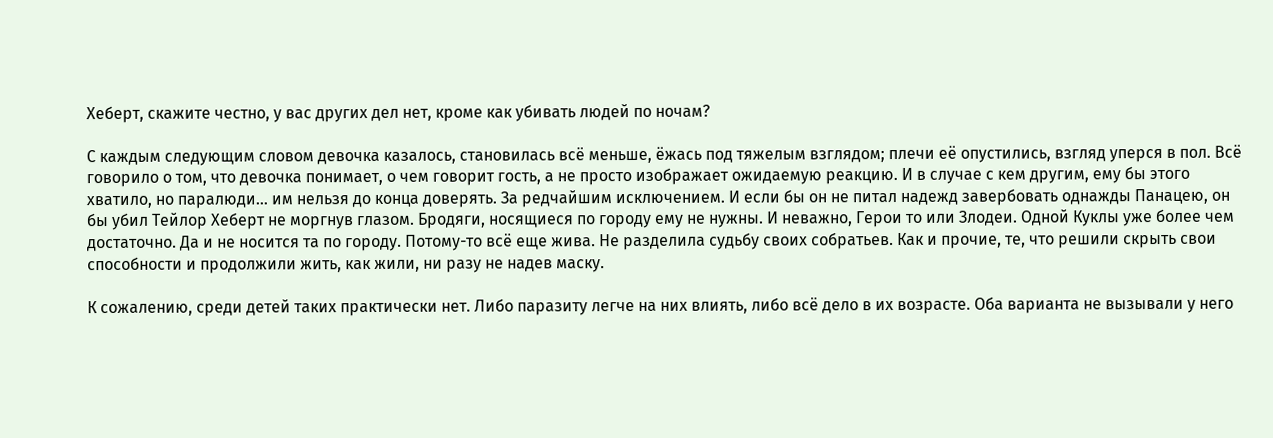Хеберт, скажите честно, у вас других дел нет, кроме как убивать людей по ночам?

С каждым следующим словом девочка казалось, становилась всё меньше, ёжась под тяжелым взглядом; плечи её опустились, взгляд уперся в пол. Всё говорило о том, что девочка понимает, о чем говорит гость, а не просто изображает ожидаемую реакцию. И в случае с кем другим, ему бы этого хватило, но паралюди… им нельзя до конца доверять. За редчайшим исключением. И если бы он не питал надежд завербовать однажды Панацею, он бы убил Тейлор Хеберт не моргнув глазом. Бродяги, носящиеся по городу ему не нужны. И неважно, Герои то или Злодеи. Одной Куклы уже более чем достаточно. Да и не носится та по городу. Потому-то всё еще жива. Не разделила судьбу своих собратьев. Как и прочие, те, что решили скрыть свои способности и продолжили жить, как жили, ни разу не надев маску.

К сожалению, среди детей таких практически нет. Либо паразиту легче на них влиять, либо всё дело в их возрасте. Оба варианта не вызывали у него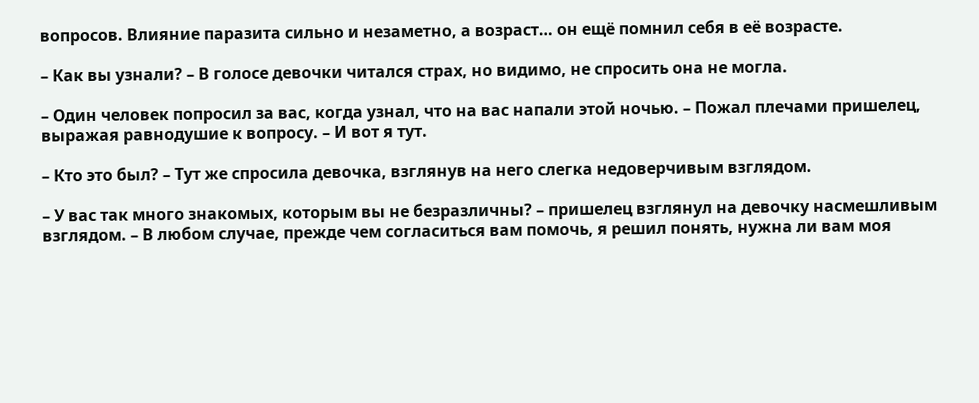вопросов. Влияние паразита сильно и незаметно, а возраст… он ещё помнил себя в её возрасте.

– Как вы узнали? – В голосе девочки читался страх, но видимо, не спросить она не могла.

– Один человек попросил за вас, когда узнал, что на вас напали этой ночью. – Пожал плечами пришелец, выражая равнодушие к вопросу. – И вот я тут.

– Кто это был? – Тут же спросила девочка, взглянув на него слегка недоверчивым взглядом.

– У вас так много знакомых, которым вы не безразличны? – пришелец взглянул на девочку насмешливым взглядом. – В любом случае, прежде чем согласиться вам помочь, я решил понять, нужна ли вам моя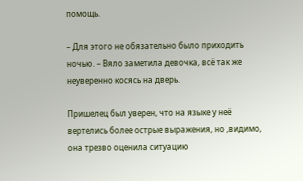помощь.

– Для этого не обязательно было приходить ночью. – Вяло заметила девочка, всё так же неуверенно косясь на дверь.

Пришелец был уверен, что на языке у неё вертелись более острые выражения, но ,видимо, она трезво оценила ситуацию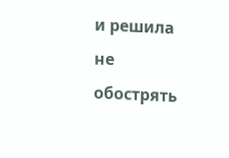и решила не обострять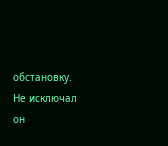обстановку. Не исключал он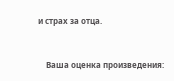и страх за отца.


    Ваша оценка произведения: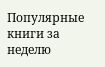Популярные книги за неделю